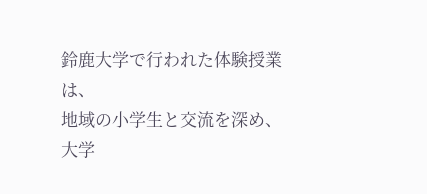鈴鹿大学で行われた体験授業は、
地域の小学生と交流を深め、
大学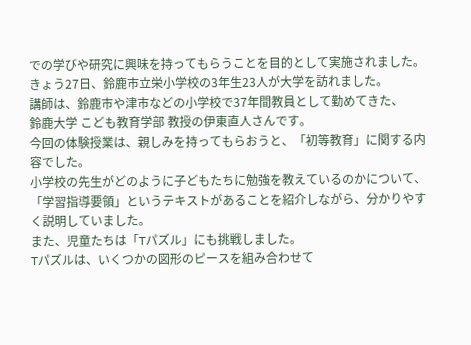での学びや研究に興味を持ってもらうことを目的として実施されました。
きょう27日、鈴鹿市立栄小学校の3年生23人が大学を訪れました。
講師は、鈴鹿市や津市などの小学校で37年間教員として勤めてきた、
鈴鹿大学 こども教育学部 教授の伊東直人さんです。
今回の体験授業は、親しみを持ってもらおうと、「初等教育」に関する内容でした。
小学校の先生がどのように子どもたちに勉強を教えているのかについて、
「学習指導要領」というテキストがあることを紹介しながら、分かりやすく説明していました。
また、児童たちは「Tパズル」にも挑戦しました。
Tパズルは、いくつかの図形のピースを組み合わせて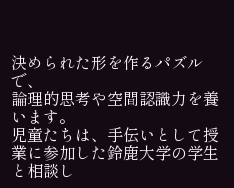決められた形を作るパズルで、
論理的思考や空間認識力を養います。
児童たちは、手伝いとして授業に参加した鈴鹿大学の学生と相談し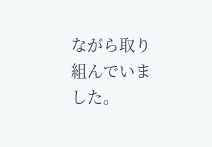ながら取り組んでいました。